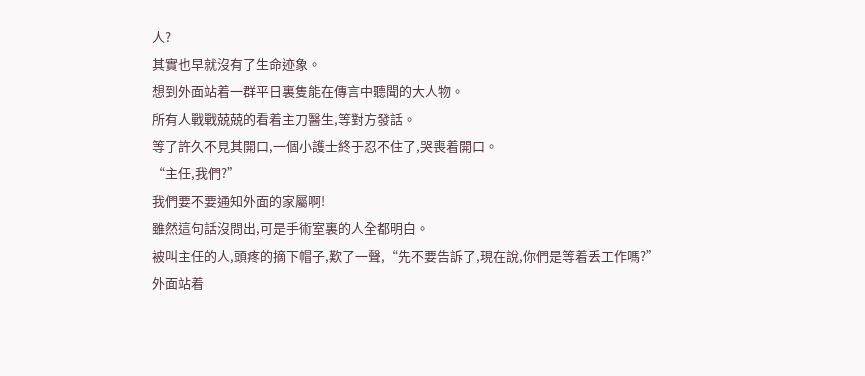人?
其實也早就沒有了生命迹象。
想到外面站着一群平日裏隻能在傳言中聽聞的大人物。
所有人戰戰兢兢的看着主刀醫生,等對方發話。
等了許久不見其開口,一個小護士終于忍不住了,哭喪着開口。
“主任,我們?”
我們要不要通知外面的家屬啊!
雖然這句話沒問出,可是手術室裏的人全都明白。
被叫主任的人,頭疼的摘下帽子,歎了一聲,“先不要告訴了,現在說,你們是等着丢工作嗎?”
外面站着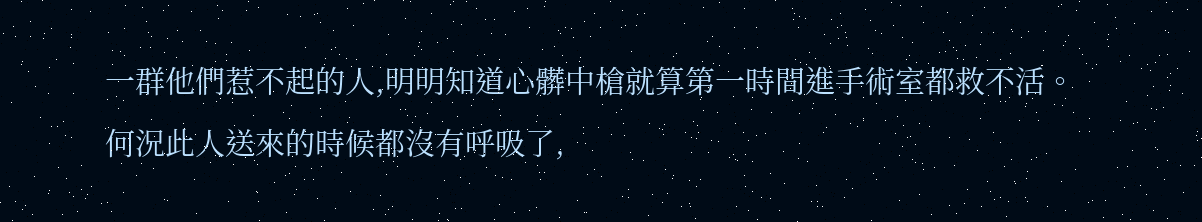一群他們惹不起的人,明明知道心髒中槍就算第一時間進手術室都救不活。
何況此人送來的時候都沒有呼吸了,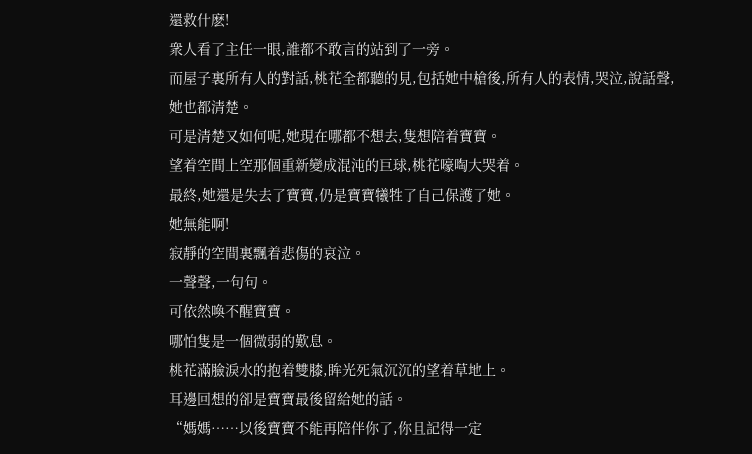還救什麽!
衆人看了主任一眼,誰都不敢言的站到了一旁。
而屋子裏所有人的對話,桃花全都聽的見,包括她中槍後,所有人的表情,哭泣,說話聲,她也都清楚。
可是清楚又如何呢,她現在哪都不想去,隻想陪着寶寶。
望着空間上空那個重新變成混沌的巨球,桃花嚎啕大哭着。
最終,她還是失去了寶寶,仍是寶寶犧牲了自己保護了她。
她無能啊!
寂靜的空間裏飄着悲傷的哀泣。
一聲聲,一句句。
可依然喚不醒寶寶。
哪怕隻是一個微弱的歎息。
桃花滿臉淚水的抱着雙膝,眸光死氣沉沉的望着草地上。
耳邊回想的卻是寶寶最後留給她的話。
“媽媽……以後寶寶不能再陪伴你了,你且記得一定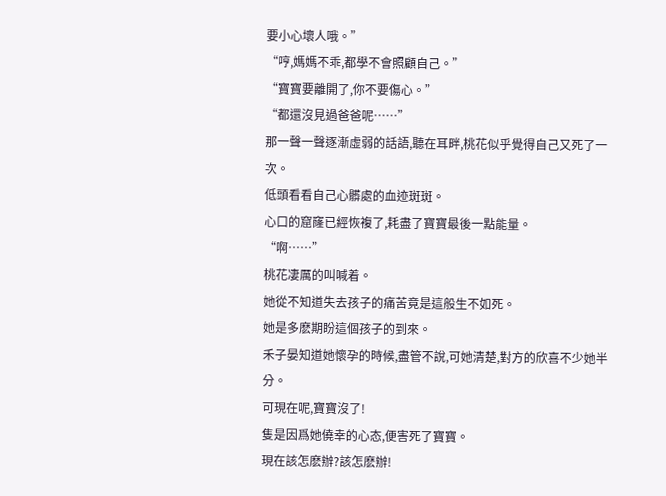要小心壞人哦。”
“哼,媽媽不乖,都學不會照顧自己。”
“寶寶要離開了,你不要傷心。”
“都還沒見過爸爸呢……”
那一聲一聲逐漸虛弱的話語,聽在耳畔,桃花似乎覺得自己又死了一次。
低頭看看自己心髒處的血迹斑斑。
心口的窟窿已經恢複了,耗盡了寶寶最後一點能量。
“啊……”
桃花凄厲的叫喊着。
她從不知道失去孩子的痛苦竟是這般生不如死。
她是多麽期盼這個孩子的到來。
禾子晏知道她懷孕的時候,盡管不說,可她清楚,對方的欣喜不少她半分。
可現在呢,寶寶沒了!
隻是因爲她僥幸的心态,便害死了寶寶。
現在該怎麽辦?該怎麽辦!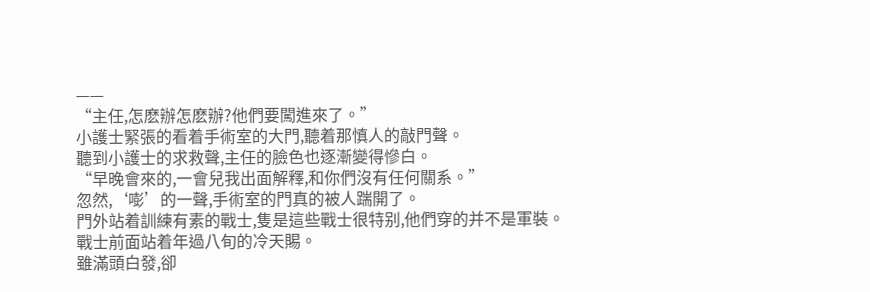——
“主任,怎麽辦怎麽辦?他們要闖進來了。”
小護士緊張的看着手術室的大門,聽着那慎人的敲門聲。
聽到小護士的求救聲,主任的臉色也逐漸變得慘白。
“早晚會來的,一會兒我出面解釋,和你們沒有任何關系。”
忽然,‘嘭’的一聲,手術室的門真的被人踹開了。
門外站着訓練有素的戰士,隻是這些戰士很特别,他們穿的并不是軍裝。
戰士前面站着年過八旬的冷天賜。
雖滿頭白發,卻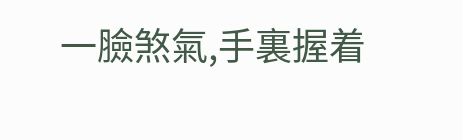一臉煞氣,手裏握着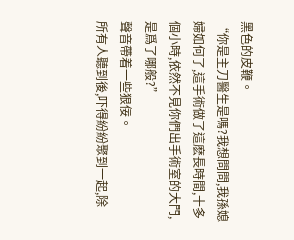黑色的皮鞭。
“你是主刀醫生是嗎?我想問問,我孫媳婦如何了,這手術做了這麽長時間,十多個小時,依然不見你們出手術室的大門,是爲了哪般?”
聲音帶着一些狠佞。
所有人聽到後,吓得紛紛聚到一起,除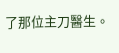了那位主刀醫生。